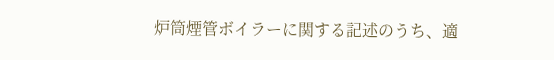炉筒煙管ボイラーに関する記述のうち、適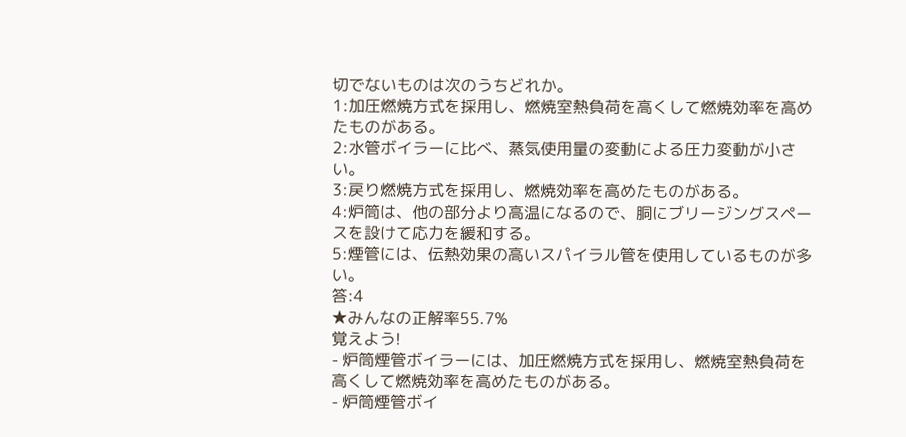切でないものは次のうちどれか。
1:加圧燃焼方式を採用し、燃焼室熱負荷を高くして燃焼効率を高めたものがある。
2:水管ボイラーに比べ、蒸気使用量の変動による圧力変動が小さい。
3:戻り燃焼方式を採用し、燃焼効率を高めたものがある。
4:炉筒は、他の部分より高温になるので、胴にブリージングスペースを設けて応力を緩和する。
5:煙管には、伝熱効果の高いスパイラル管を使用しているものが多い。
答:4
★みんなの正解率55.7%
覚えよう!
- 炉筒煙管ボイラーには、加圧燃焼方式を採用し、燃焼室熱負荷を高くして燃焼効率を高めたものがある。
- 炉筒煙管ボイ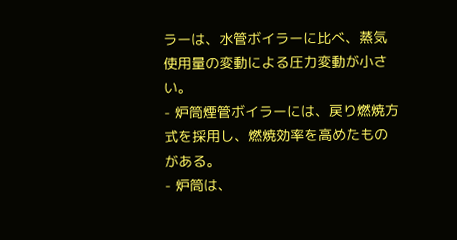ラーは、水管ボイラーに比べ、蒸気使用量の変動による圧力変動が小さい。
- 炉筒煙管ボイラーには、戻り燃焼方式を採用し、燃焼効率を高めたものがある。
- 炉筒は、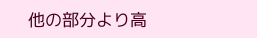他の部分より高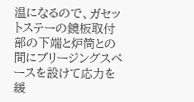温になるので、ガセットステーの鏡板取付部の下端と炉筒との間にブリージングスペースを設けて応力を緩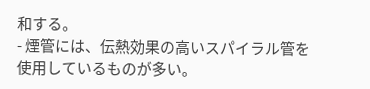和する。
- 煙管には、伝熱効果の高いスパイラル管を使用しているものが多い。